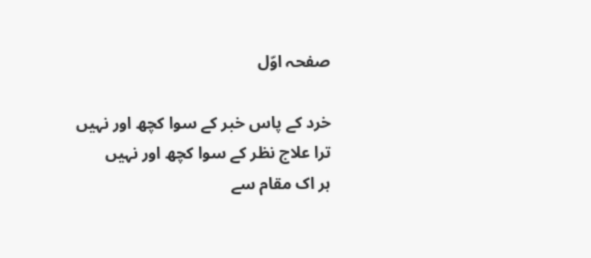صفحہ اوّل

خرد کے پاس خبر کے سوا کچھ اور نہیں
ترا علاج نظر کے سوا کچھ اور نہیں
ہر اک مقام سے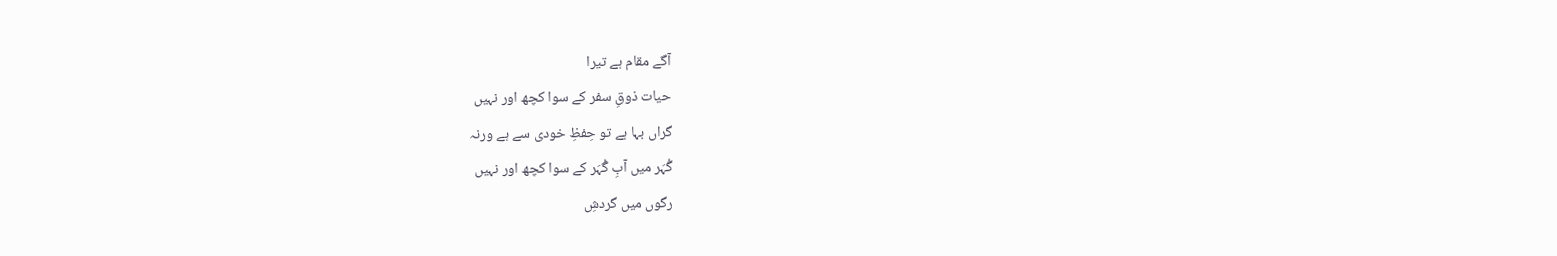آگے مقام ہے تیرا
حیات ذوقِ سفر کے سوا کچھ اور نہیں
گراں بہا ہے تو حِفظِ خودی سے ہے ورنہ
گُہَر میں آبِ گُہَر کے سوا کچھ اور نہیں
رگوں میں گردشِ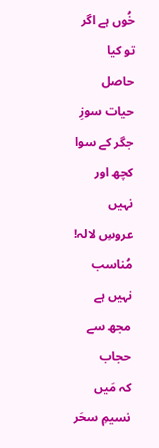خُوں ہے اگر تو کیا حاصل
حیات سوزِ جگر کے سوا کچھ اور نہیں
عروسِ لالہ! مُناسب نہیں ہے مجھ سے حجاب
کہ مَیں نسیمِ سحَر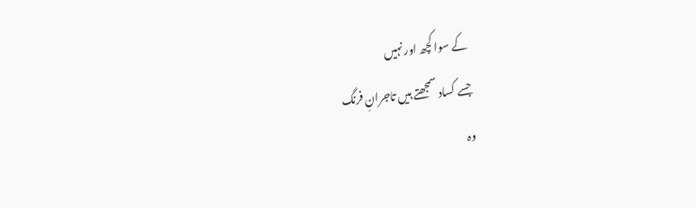کے سوا کچھ اور نہیں
جسے کساد سمجھتے ہیں تاجرانِ فرنگ
وہ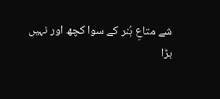شے متاعِ ہُنر کے سوا کچھ اور نہیں
بڑا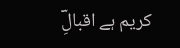کریم ہے اقبالِؔ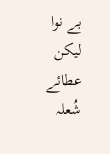بے نوا لیکن
عطائے شُعلہ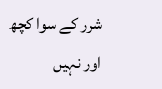شرر کے سوا کچھ اور نہیں